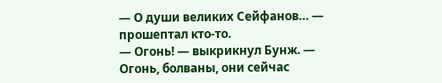— О души великих Сейфанов… — прошептал кто-то.
— Огонь! — выкрикнул Бунж. — Огонь, болваны, они сейчас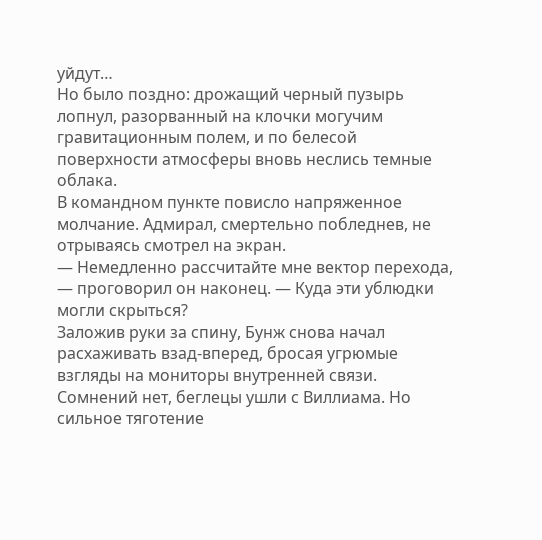уйдут…
Но было поздно: дрожащий черный пузырь лопнул, разорванный на клочки могучим гравитационным полем, и по белесой поверхности атмосферы вновь неслись темные облака.
В командном пункте повисло напряженное молчание. Адмирал, смертельно побледнев, не отрываясь смотрел на экран.
— Немедленно рассчитайте мне вектор перехода, — проговорил он наконец. — Куда эти ублюдки могли скрыться?
Заложив руки за спину, Бунж снова начал расхаживать взад-вперед, бросая угрюмые взгляды на мониторы внутренней связи. Сомнений нет, беглецы ушли с Виллиама. Но сильное тяготение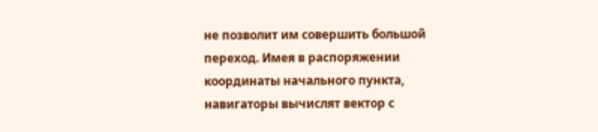не позволит им совершить большой переход. Имея в распоряжении координаты начального пункта, навигаторы вычислят вектор с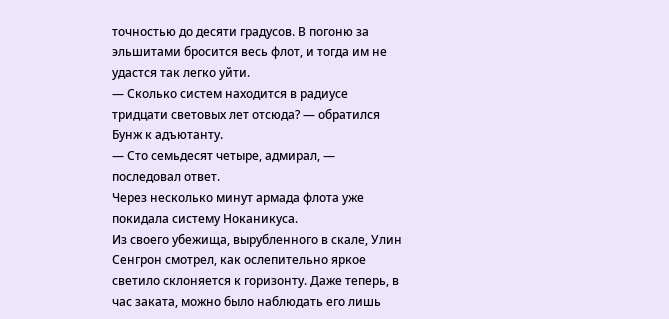точностью до десяти градусов. В погоню за эльшитами бросится весь флот, и тогда им не удастся так легко уйти.
— Сколько систем находится в радиусе тридцати световых лет отсюда? — обратился Бунж к адъютанту.
— Сто семьдесят четыре, адмирал, — последовал ответ.
Через несколько минут армада флота уже покидала систему Ноканикуса.
Из своего убежища, вырубленного в скале, Улин Сенгрон смотрел, как ослепительно яркое светило склоняется к горизонту. Даже теперь, в час заката, можно было наблюдать его лишь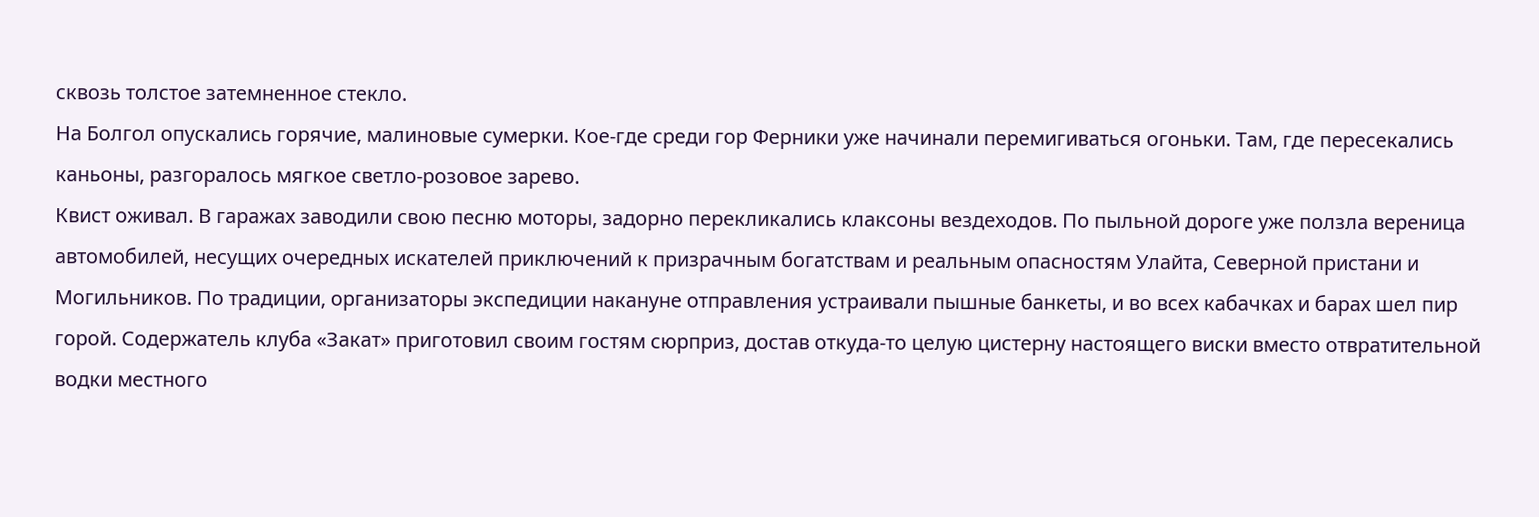сквозь толстое затемненное стекло.
На Болгол опускались горячие, малиновые сумерки. Кое-где среди гор Ферники уже начинали перемигиваться огоньки. Там, где пересекались каньоны, разгоралось мягкое светло-розовое зарево.
Квист оживал. В гаражах заводили свою песню моторы, задорно перекликались клаксоны вездеходов. По пыльной дороге уже ползла вереница автомобилей, несущих очередных искателей приключений к призрачным богатствам и реальным опасностям Улайта, Северной пристани и Могильников. По традиции, организаторы экспедиции накануне отправления устраивали пышные банкеты, и во всех кабачках и барах шел пир горой. Содержатель клуба «Закат» приготовил своим гостям сюрприз, достав откуда-то целую цистерну настоящего виски вместо отвратительной водки местного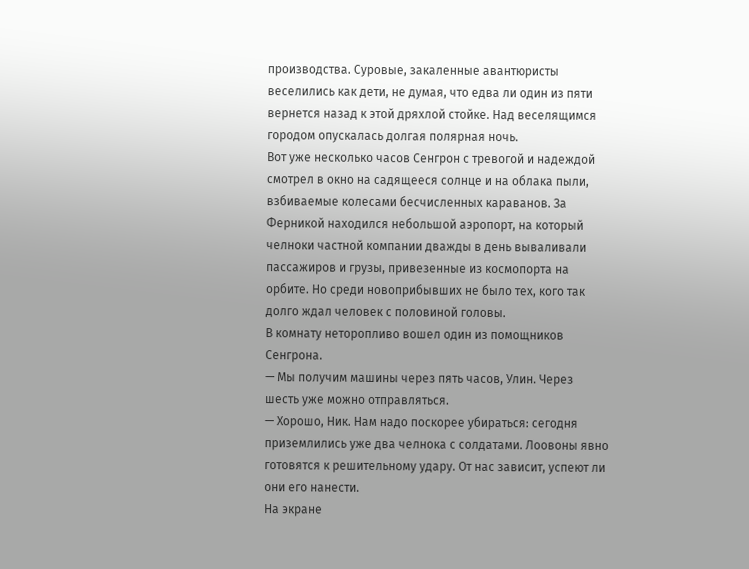производства. Суровые, закаленные авантюристы веселились как дети, не думая, что едва ли один из пяти вернется назад к этой дряхлой стойке. Над веселящимся городом опускалась долгая полярная ночь.
Вот уже несколько часов Сенгрон с тревогой и надеждой смотрел в окно на садящееся солнце и на облака пыли, взбиваемые колесами бесчисленных караванов. За Ферникой находился небольшой аэропорт, на который челноки частной компании дважды в день вываливали пассажиров и грузы, привезенные из космопорта на орбите. Но среди новоприбывших не было тех, кого так долго ждал человек с половиной головы.
В комнату неторопливо вошел один из помощников Сенгрона.
— Мы получим машины через пять часов, Улин. Через шесть уже можно отправляться.
— Хорошо, Ник. Нам надо поскорее убираться: сегодня приземлились уже два челнока с солдатами. Лоовоны явно готовятся к решительному удару. От нас зависит, успеют ли они его нанести.
На экране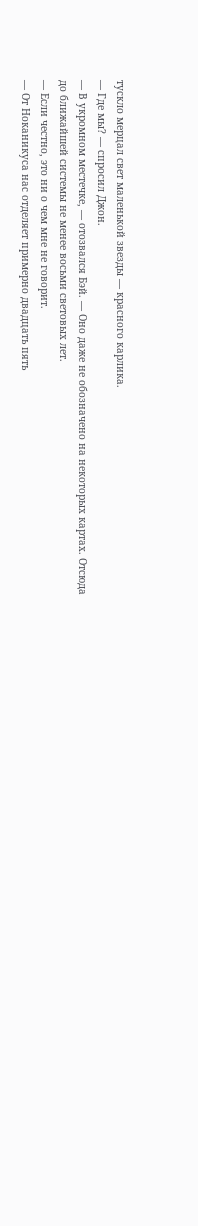тускло мерцал свет маленькой звезды — красного карлика.
— Где мы? — спросил Джон.
— В укромном местечке, — отозвался Бэй. — Оно даже не обозначено на некоторых картах. Отсюда до ближайшей системы не менее восьми световых лет.
— Если честно, это ни о чем мне не говорит.
— От Ноканикуса нас отделяет примерно двадцать пять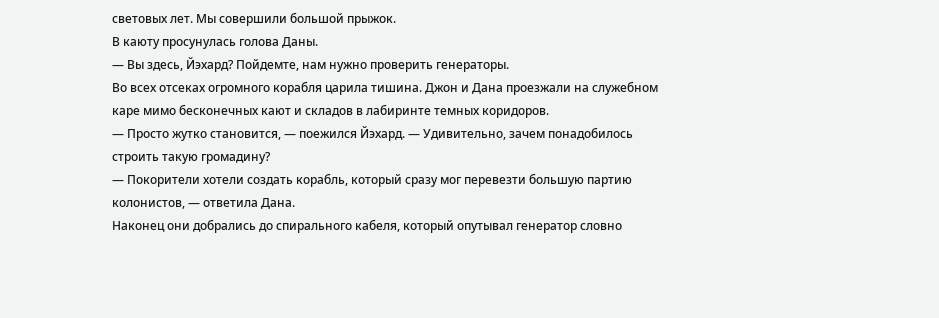световых лет. Мы совершили большой прыжок.
В каюту просунулась голова Даны.
— Вы здесь, Йэхард? Пойдемте, нам нужно проверить генераторы.
Во всех отсеках огромного корабля царила тишина. Джон и Дана проезжали на служебном каре мимо бесконечных кают и складов в лабиринте темных коридоров.
— Просто жутко становится, — поежился Йэхард. — Удивительно, зачем понадобилось строить такую громадину?
— Покорители хотели создать корабль, который сразу мог перевезти большую партию колонистов, — ответила Дана.
Наконец они добрались до спирального кабеля, который опутывал генератор словно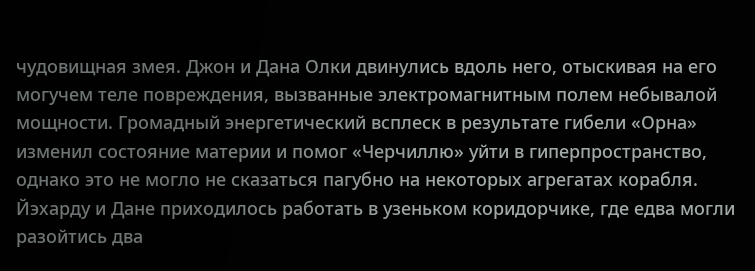чудовищная змея. Джон и Дана Олки двинулись вдоль него, отыскивая на его могучем теле повреждения, вызванные электромагнитным полем небывалой мощности. Громадный энергетический всплеск в результате гибели «Орна» изменил состояние материи и помог «Черчиллю» уйти в гиперпространство, однако это не могло не сказаться пагубно на некоторых агрегатах корабля.
Йэхарду и Дане приходилось работать в узеньком коридорчике, где едва могли разойтись два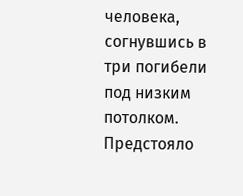человека, согнувшись в три погибели под низким потолком. Предстояло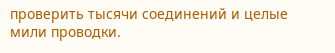проверить тысячи соединений и целые мили проводки.